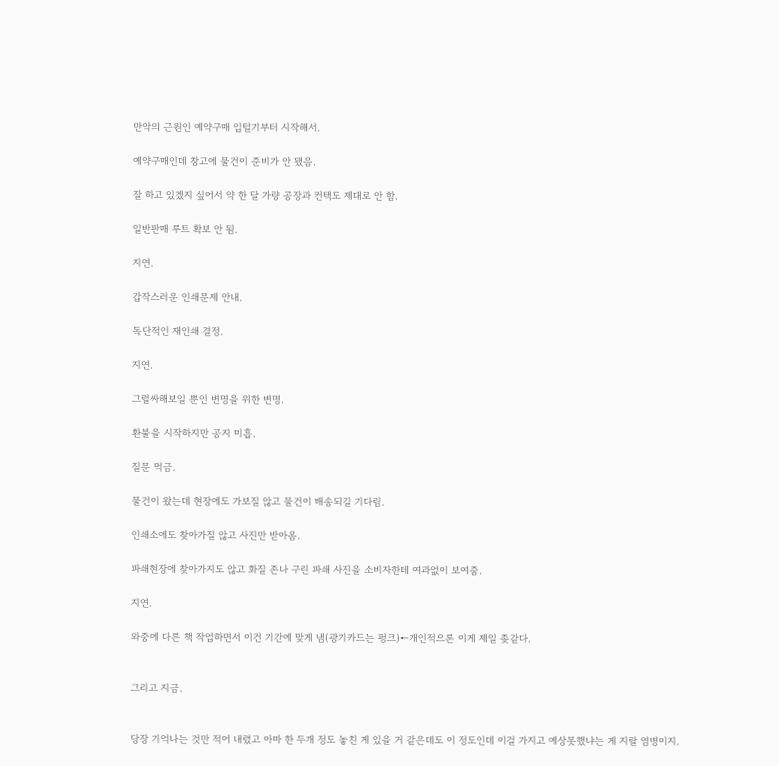만악의 근원인 예약구매 입털기부터 시작해서.

예약구매인데 창고에 물건이 준비가 안 됐음.

잘 하고 있겠지 싶어서 약 한 달 가량 공장과 컨택도 제대로 안 함.

일반판매 루트 확보 안 됨.

지연.

갑작스러운 인쇄문제 안내.

독단적인 재인쇄 결정.

지연.

그럴싸해보일 뿐인 변명을 위한 변명.

환불을 시작하지만 공지 미흡.

질문 먹금.

물건이 왔는데 현장에도 가보질 않고 물건이 배송되길 기다림.

인쇄소에도 찾아가질 않고 사진만 받아옴.

파쇄현장에 찾아가지도 않고 화질 존나 구린 파쇄 사진을 소비자한테 여과없이 보여줌.

지연.

와중에 다른 책 작업하면서 이건 기간에 맞게 냄(광기카드는 펑크)←개인적으론 이게 제일 좆같다.


그리고 지금.


당장 기억나는 것만 적어 내렸고 아마 한 두개 정도 놓친 게 있을 거 같은데도 이 정도인데 이걸 가지고 예상못했냐는 게 지랄 염병이지.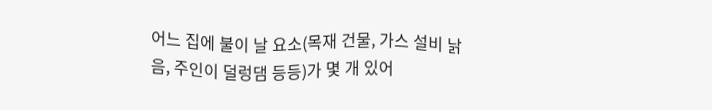어느 집에 불이 날 요소(목재 건물, 가스 설비 낡음, 주인이 덜렁댐 등등)가 몇 개 있어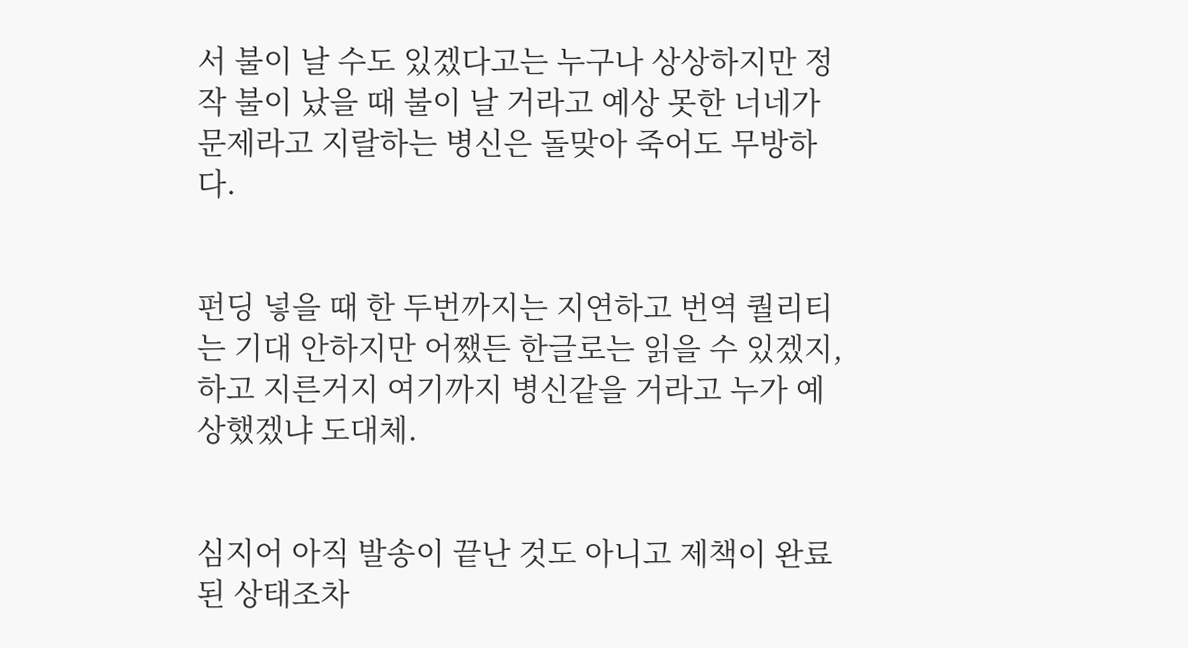서 불이 날 수도 있겠다고는 누구나 상상하지만 정작 불이 났을 때 불이 날 거라고 예상 못한 너네가 문제라고 지랄하는 병신은 돌맞아 죽어도 무방하다.


펀딩 넣을 때 한 두번까지는 지연하고 번역 퀄리티는 기대 안하지만 어쨌든 한글로는 읽을 수 있겠지, 하고 지른거지 여기까지 병신같을 거라고 누가 예상했겠냐 도대체.


심지어 아직 발송이 끝난 것도 아니고 제책이 완료된 상태조차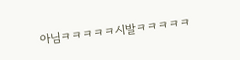아님ㅋㅋㅋㅋㅋ시발ㅋㅋㅋㅋㅋ